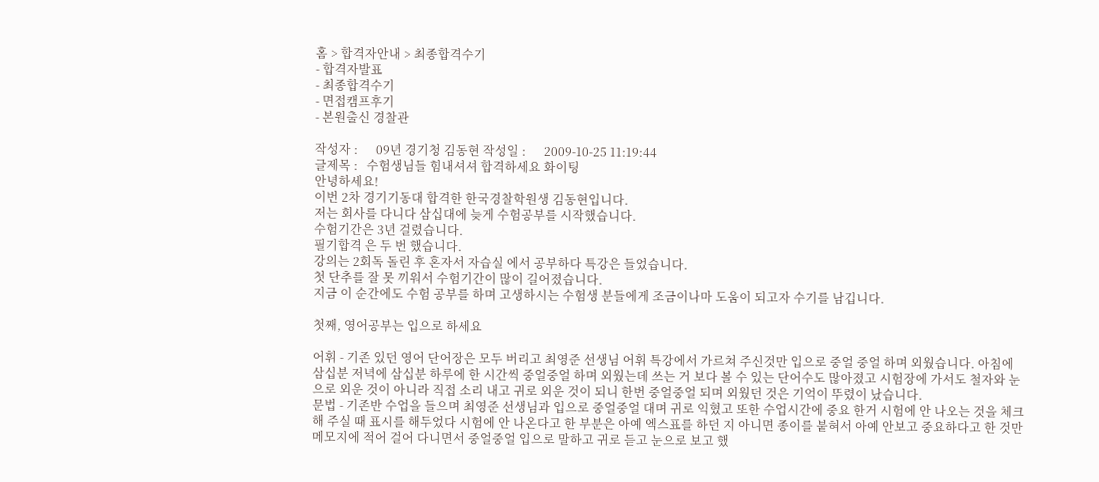홈 > 합격자안내 > 최종합격수기
- 합격자발표
- 최종합격수기
- 면접캠프후기
- 본원출신 경찰관

작성자 :      09년 경기청 김동현 작성일 :      2009-10-25 11:19:44
글제목 :   수험생님들 힘내셔셔 합격하세요 화이팅
안녕하세요!
이번 2차 경기기동대 합격한 한국경찰학원생 김동현입니다.
저는 회사를 다니다 삼십대에 늦게 수험공부를 시작했습니다.
수험기간은 3년 걸렸습니다.
필기합격 은 두 번 했습니다.
강의는 2회독 돌린 후 혼자서 자습실 에서 공부하다 특강은 들었습니다.
첫 단추를 잘 못 끼워서 수험기간이 많이 길어졌습니다.
지금 이 순간에도 수험 공부를 하며 고생하시는 수험생 분들에게 조금이나마 도움이 되고자 수기를 남깁니다.

첫째, 영어공부는 입으로 하세요

어휘 - 기존 있던 영어 단어장은 모두 버리고 최영준 선생님 어휘 특강에서 가르쳐 주신것만 입으로 중얼 중얼 하며 외웠습니다. 아침에 삼십분 저녁에 삼십분 하루에 한 시간씩 중얼중얼 하며 외웠는데 쓰는 거 보다 볼 수 있는 단어수도 많아졌고 시험장에 가서도 철자와 눈으로 외운 것이 아니라 직접 소리 내고 귀로 외운 것이 되니 한번 중얼중얼 되며 외웠던 것은 기억이 뚜렸이 났습니다.
문법 - 기존반 수업을 들으며 최영준 선생님과 입으로 중얼중얼 대며 귀로 익혔고 또한 수업시간에 중요 한거 시험에 안 나오는 것을 체크해 주실 때 표시를 해두었다 시험에 안 나온다고 한 부분은 아예 엑스표를 하던 지 아니면 종이를 붙혀서 아예 안보고 중요하다고 한 것만 메모지에 적어 걸어 다니면서 중얼중얼 입으로 말하고 귀로 듣고 눈으로 보고 했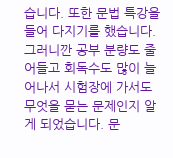습니다. 또한 문법 특강을 들어 다지기를 했습니다. 그러니깐 공부 분량도 줄어들고 회독수도 많이 늘어나서 시험장에 가서도 무엇을 묻는 문제인지 알게 되었습니다. 문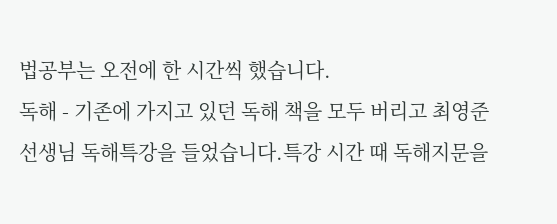법공부는 오전에 한 시간씩 했습니다.
독해 - 기존에 가지고 있던 독해 책을 모두 버리고 최영준 선생님 독해특강을 들었습니다.특강 시간 때 독해지문을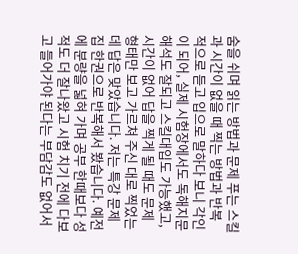숨을 쉬며 읽는 방법과 문제 푸는 스킬 과 시간이 없을 때 찍는 방법과 반복 적으로 듣고 입으로 말하다 보니 각인이 되어, 실제 시험장에서도 독해지문 해석도 잘되고 스킬대입도 가능했고, 시간이 없어 답을 찍게 될 때도 문제 형태만 보고 가르쳐 주신 대로 찍었는데 답은 맞았습니다. 저는 특강 문제집 한권으로 반복해서 봤습니다. 예전에 분량을 넓혀 가며 공부 한때보다 성적도 더 잘나왔고 시험 치기 전에 다보고 들어가야 된다는 부담감도 없어서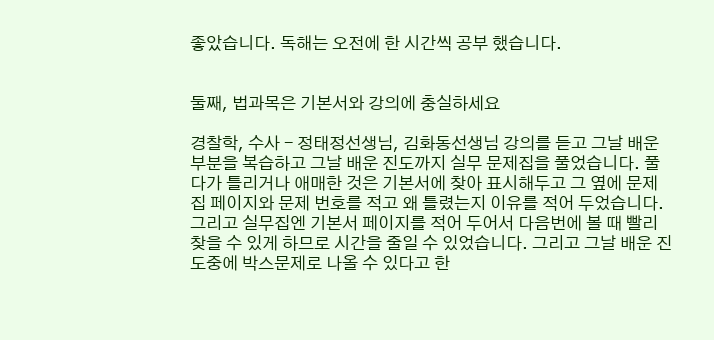좋았습니다. 독해는 오전에 한 시간씩 공부 했습니다.


둘째, 법과목은 기본서와 강의에 충실하세요

경찰학, 수사 - 정태정선생님, 김화동선생님 강의를 듣고 그날 배운 부분을 복습하고 그날 배운 진도까지 실무 문제집을 풀었습니다. 풀다가 틀리거나 애매한 것은 기본서에 찾아 표시해두고 그 옆에 문제집 페이지와 문제 번호를 적고 왜 틀렸는지 이유를 적어 두었습니다. 그리고 실무집엔 기본서 페이지를 적어 두어서 다음번에 볼 때 빨리 찾을 수 있게 하므로 시간을 줄일 수 있었습니다. 그리고 그날 배운 진도중에 박스문제로 나올 수 있다고 한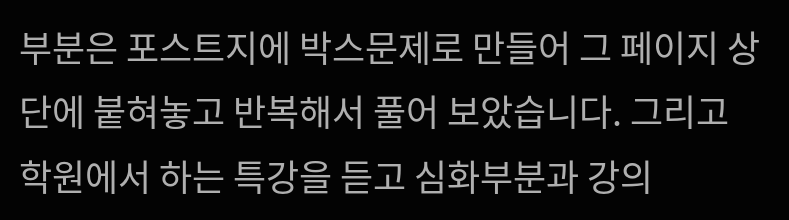부분은 포스트지에 박스문제로 만들어 그 페이지 상단에 붙혀놓고 반복해서 풀어 보았습니다. 그리고 학원에서 하는 특강을 듣고 심화부분과 강의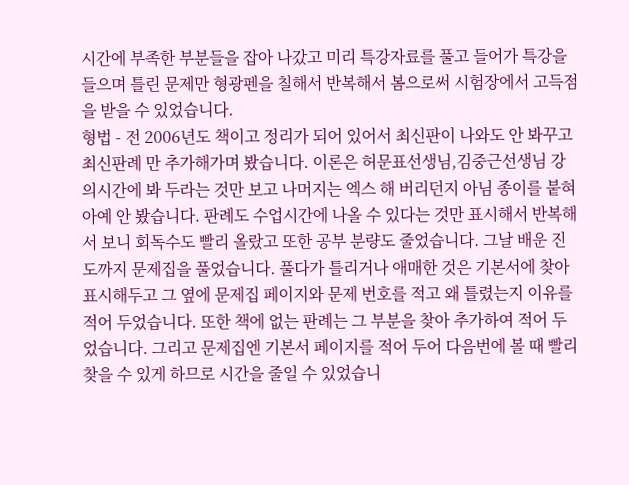시간에 부족한 부분들을 잡아 나갔고 미리 특강자료를 풀고 들어가 특강을 들으며 틀린 문제만 형광펜을 칠해서 반복해서 봄으로써 시험장에서 고득점을 받을 수 있었습니다.
형법 - 전 2006년도 책이고 정리가 되어 있어서 최신판이 나와도 안 봐꾸고 최신판례 만 추가해가며 봤습니다. 이론은 허문표선생님,김중근선생님 강의시간에 봐 두라는 것만 보고 나머지는 엑스 해 버리던지 아님 종이를 붙혀 아예 안 봤습니다. 판례도 수업시간에 나올 수 있다는 것만 표시해서 반복해서 보니 회독수도 빨리 올랐고 또한 공부 분량도 줄었습니다. 그날 배운 진도까지 문제집을 풀었습니다. 풀다가 틀리거나 애매한 것은 기본서에 찾아 표시해두고 그 옆에 문제집 페이지와 문제 번호를 적고 왜 틀렸는지 이유를 적어 두었습니다. 또한 책에 없는 판례는 그 부분을 찾아 추가하여 적어 두었습니다. 그리고 문제집엔 기본서 페이지를 적어 두어 다음번에 볼 때 빨리 찾을 수 있게 하므로 시간을 줄일 수 있었습니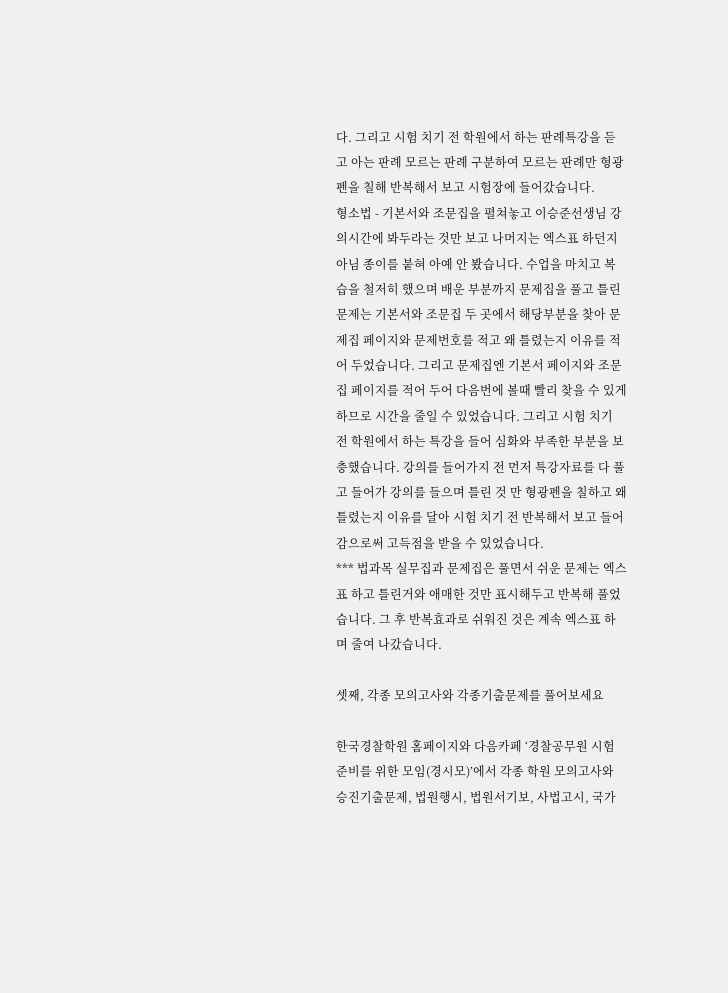다. 그리고 시험 치기 전 학원에서 하는 판례특강을 듣고 아는 판례 모르는 판례 구분하여 모르는 판례만 형광펜을 칠해 반복해서 보고 시험장에 들어갔습니다.
형소법 - 기본서와 조문집을 펼쳐놓고 이승준선생님 강의시간에 봐두라는 것만 보고 나머지는 엑스표 하던지 아님 종이를 붙혀 아예 안 봤습니다. 수업을 마치고 복습을 철저히 했으며 배운 부분까지 문제집을 풀고 틀린 문제는 기본서와 조문집 두 곳에서 해당부분을 찾아 문제집 페이지와 문제번호를 적고 왜 틀렸는지 이유를 적어 두었습니다. 그리고 문제집엔 기본서 페이지와 조문집 페이지를 적어 두어 다음번에 볼때 빨리 찾을 수 있게 하므로 시간을 줄일 수 있었습니다. 그리고 시험 치기 전 학원에서 하는 특강을 들어 심화와 부족한 부분을 보충했습니다. 강의를 들어가지 전 먼저 특강자료를 다 풀고 들어가 강의를 들으며 틀린 것 만 형광펜을 칠하고 왜 틀렸는지 이유를 달아 시험 치기 전 반복해서 보고 들어감으로써 고득점을 받을 수 있었습니다.
*** 법과목 실무집과 문제집은 풀면서 쉬운 문제는 엑스표 하고 틀린거와 애매한 것만 표시해두고 반복해 풀었습니다. 그 후 반복효과로 쉬워진 것은 계속 엑스표 하며 줄여 나갔습니다.

셋째, 각종 모의고사와 각종기출문제를 풀어보세요

한국경찰학원 홈페이지와 다음카페 ‘경찰공무원 시험 준비를 위한 모임(경시모)’에서 각종 학원 모의고사와 승진기출문제, 법원행시, 법원서기보, 사법고시, 국가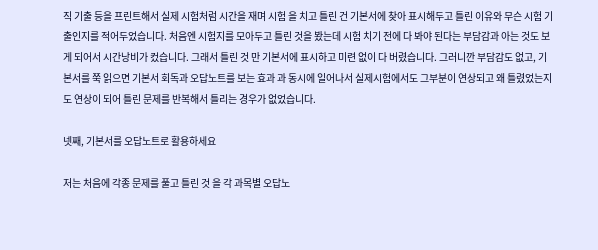직 기출 등을 프린트해서 실제 시험처럼 시간을 재며 시험 을 치고 틀린 건 기본서에 찾아 표시해두고 틀린 이유와 무슨 시험 기출인지를 적어두었습니다. 처음엔 시험지를 모아두고 틀린 것을 봤는데 시험 치기 전에 다 봐야 된다는 부담감과 아는 것도 보게 되어서 시간낭비가 컸습니다. 그래서 틀린 것 만 기본서에 표시하고 미련 없이 다 버렸습니다. 그러니깐 부담감도 없고, 기본서를 쭉 읽으면 기본서 회독과 오답노트를 보는 효과 과 동시에 일어나서 실제시험에서도 그부분이 연상되고 왜 틀렸었는지도 연상이 되어 틀린 문제를 반복해서 틀리는 경우가 없었습니다.

넷째, 기본서를 오답노트로 활용하세요

저는 처음에 각종 문제를 풀고 틀린 것 을 각 과목별 오답노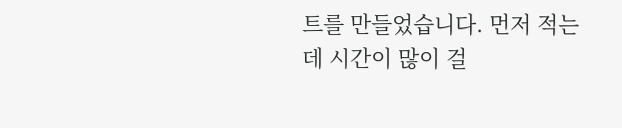트를 만들었습니다. 먼저 적는데 시간이 많이 걸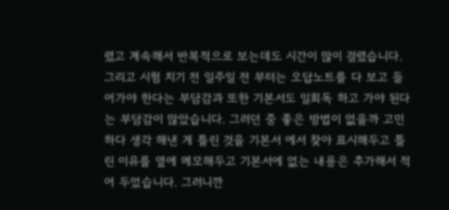렸고 계속해서 반복적으로 보는데도 시간이 많이 걸렸습니다. 그리고 시험 치기 전 일주일 전 부터는 오답노트를 다 보고 들어가야 한다는 부담감과 또한 기본서도 일회독 하고 가야 된다는 부담감이 많았습니다. 그러던 중 좋은 방법이 없을까 고민하다 생각 해낸 게 틀린 것을 기본서 에서 찾아 표시해두고 틀린 이유를 옆에 메모해두고 기본서에 없는 내용은 추가해서 적어 두었습니다. 그러니깐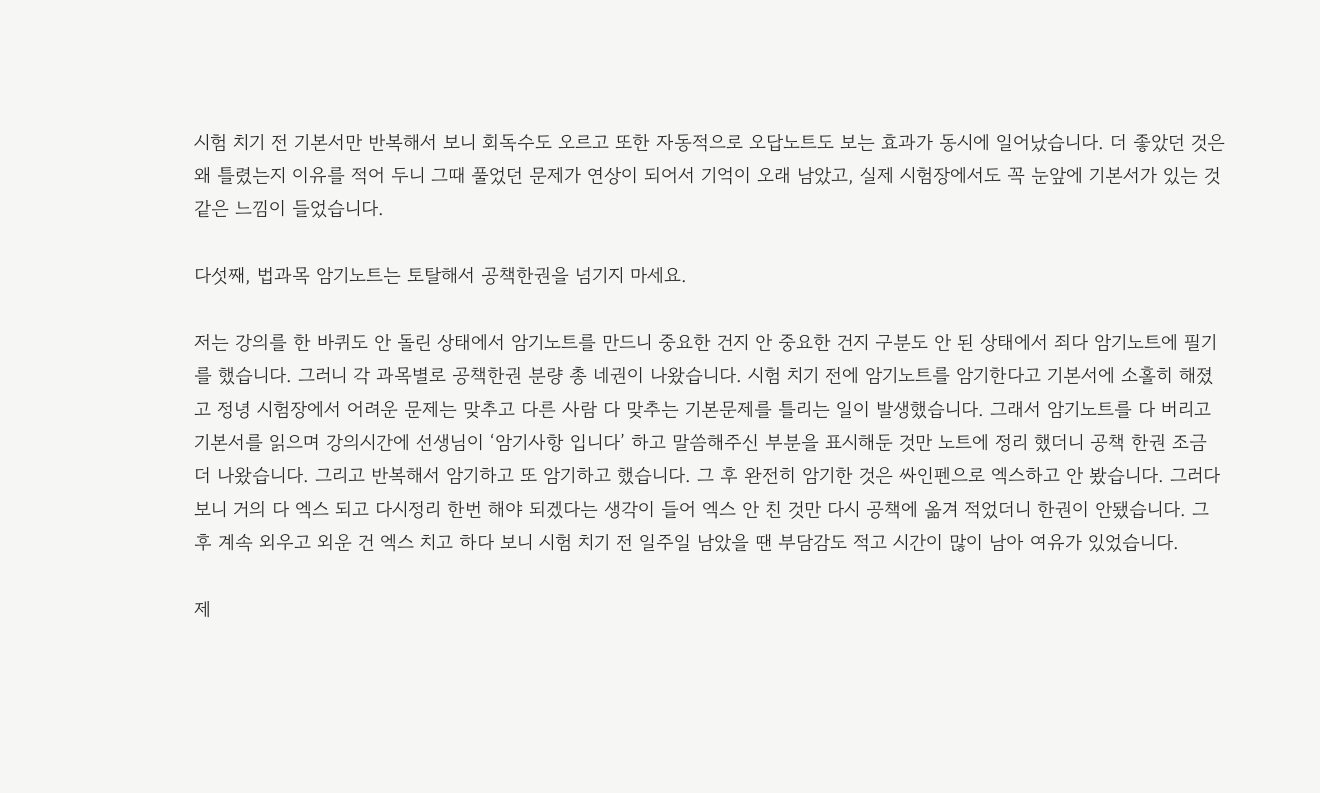시험 치기 전 기본서만 반복해서 보니 회독수도 오르고 또한 자동적으로 오답노트도 보는 효과가 동시에 일어났습니다. 더 좋았던 것은 왜 틀렸는지 이유를 적어 두니 그때 풀었던 문제가 연상이 되어서 기억이 오래 남았고, 실제 시험장에서도 꼭 눈앞에 기본서가 있는 것 같은 느낌이 들었습니다.

다섯째, 법과목 암기노트는 토탈해서 공책한권을 넘기지 마세요.

저는 강의를 한 바퀴도 안 돌린 상태에서 암기노트를 만드니 중요한 건지 안 중요한 건지 구분도 안 된 상태에서 죄다 암기노트에 필기를 했습니다. 그러니 각 과목별로 공책한권 분량 총 네권이 나왔습니다. 시험 치기 전에 암기노트를 암기한다고 기본서에 소홀히 해졌고 정녕 시험장에서 어려운 문제는 맞추고 다른 사람 다 맞추는 기본문제를 틀리는 일이 발생했습니다. 그래서 암기노트를 다 버리고 기본서를 읽으며 강의시간에 선생님이 ‘암기사항 입니다’ 하고 말씀해주신 부분을 표시해둔 것만 노트에 정리 했더니 공책 한권 조금 더 나왔습니다. 그리고 반복해서 암기하고 또 암기하고 했습니다. 그 후 완전히 암기한 것은 싸인펜으로 엑스하고 안 봤습니다. 그러다보니 거의 다 엑스 되고 다시정리 한번 해야 되겠다는 생각이 들어 엑스 안 친 것만 다시 공책에 옮겨 적었더니 한권이 안됐습니다. 그 후 계속 외우고 외운 건 엑스 치고 하다 보니 시험 치기 전 일주일 남았을 땐 부담감도 적고 시간이 많이 남아 여유가 있었습니다.

제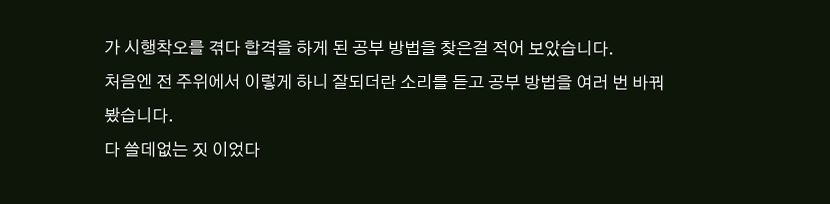가 시행착오를 겪다 합격을 하게 된 공부 방법을 찾은걸 적어 보았습니다.
처음엔 전 주위에서 이렇게 하니 잘되더란 소리를 듣고 공부 방법을 여러 번 바꿔봤습니다.
다 쓸데없는 짓 이었다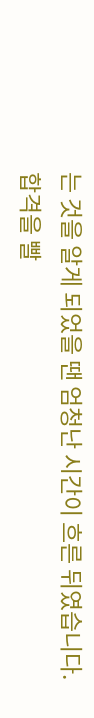는 것을 알게 되었을 땐 엄청난 시간이 흐른 뒤였습니다.
합격을 빨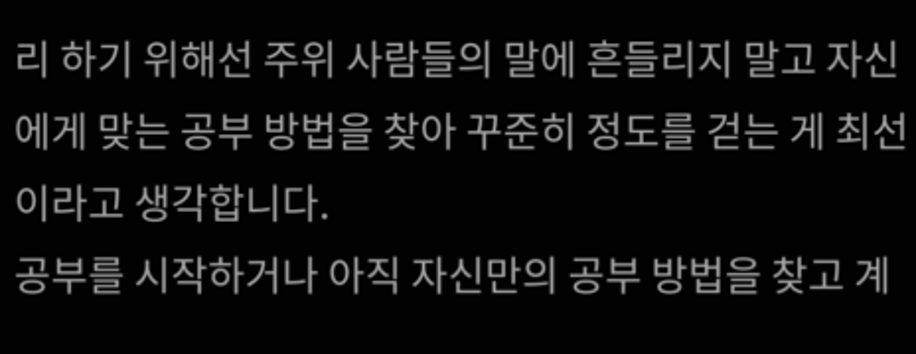리 하기 위해선 주위 사람들의 말에 흔들리지 말고 자신에게 맞는 공부 방법을 찾아 꾸준히 정도를 걷는 게 최선이라고 생각합니다.
공부를 시작하거나 아직 자신만의 공부 방법을 찾고 계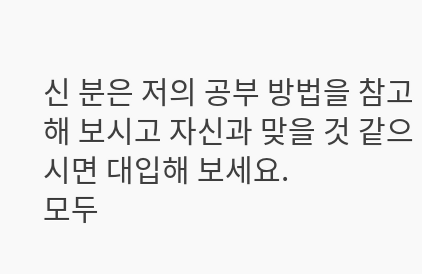신 분은 저의 공부 방법을 참고해 보시고 자신과 맞을 것 같으시면 대입해 보세요.
모두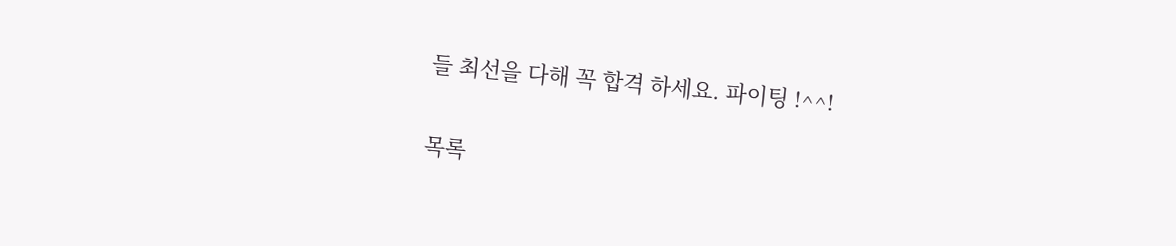들 최선을 다해 꼭 합격 하세요. 파이팅 !^^!


목록